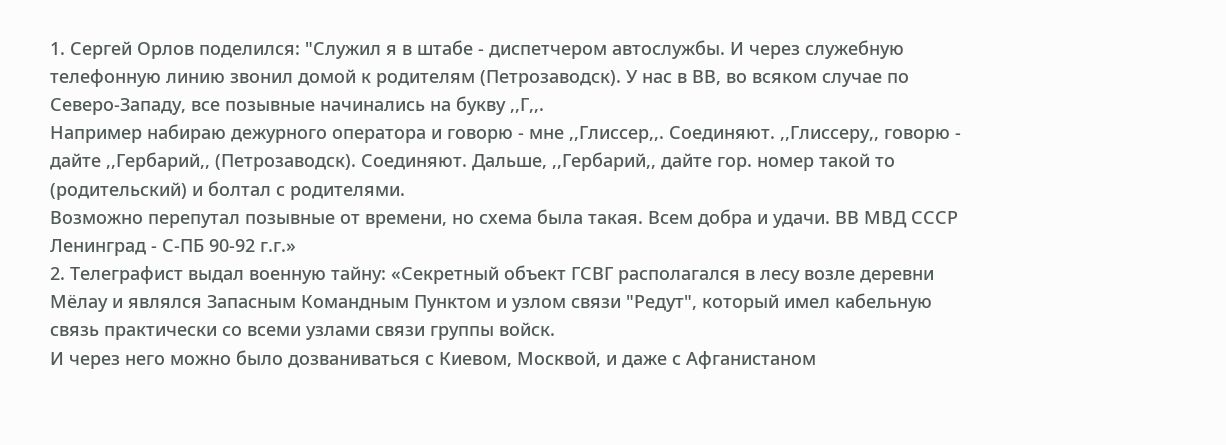1. Сергей Орлов поделился: "Служил я в штабе - диспетчером автослужбы. И через служебную телефонную линию звонил домой к родителям (Петрозаводск). У нас в ВВ, во всяком случае по Северо-Западу, все позывные начинались на букву ,,Г,,.
Например набираю дежурного оператора и говорю - мне ,,Глиссер,,. Соединяют. ,,Глиссеру,, говорю - дайте ,,Гербарий,, (Петрозаводск). Соединяют. Дальше, ,,Гербарий,, дайте гор. номер такой то (родительский) и болтал с родителями.
Возможно перепутал позывные от времени, но схема была такая. Всем добра и удачи. ВВ МВД СССР Ленинград - С-ПБ 90-92 г.г.»
2. Телеграфист выдал военную тайну: «Секретный объект ГСВГ располагался в лесу возле деревни Мёлау и являлся Запасным Командным Пунктом и узлом связи "Редут", который имел кабельную связь практически со всеми узлами связи группы войск.
И через него можно было дозваниваться с Киевом, Москвой, и даже с Афганистаном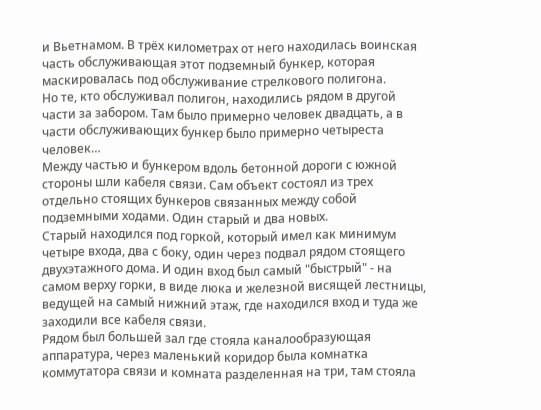и Вьетнамом. В трёх километрах от него находилась воинская часть обслуживающая этот подземный бункер, которая маскировалась под обслуживание стрелкового полигона.
Но те, кто обслуживал полигон, находились рядом в другой части за забором. Там было примерно человек двадцать, а в части обслуживающих бункер было примерно четыреста человек…
Между частью и бункером вдоль бетонной дороги с южной стороны шли кабеля связи. Сам объект состоял из трех отдельно стоящих бункеров связанных между собой подземными ходами. Один старый и два новых.
Старый находился под горкой, который имел как минимум четыре входа, два с боку, один через подвал рядом стоящего двухэтажного дома. И один вход был самый "быстрый" - на самом верху горки, в виде люка и железной висящей лестницы, ведущей на самый нижний этаж, где находился вход и туда же заходили все кабеля связи.
Рядом был большей зал где стояла каналообразующая аппаратура, через маленький коридор была комнатка коммутатора связи и комната разделенная на три, там стояла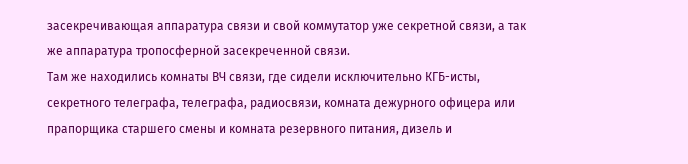засекречивающая аппаратура связи и свой коммутатор уже секретной связи, а так же аппаратура тропосферной засекреченной связи.
Там же находились комнаты ВЧ связи, где сидели исключительно КГБ-исты, секретного телеграфа, телеграфа, радиосвязи, комната дежурного офицера или прапорщика старшего смены и комната резервного питания, дизель и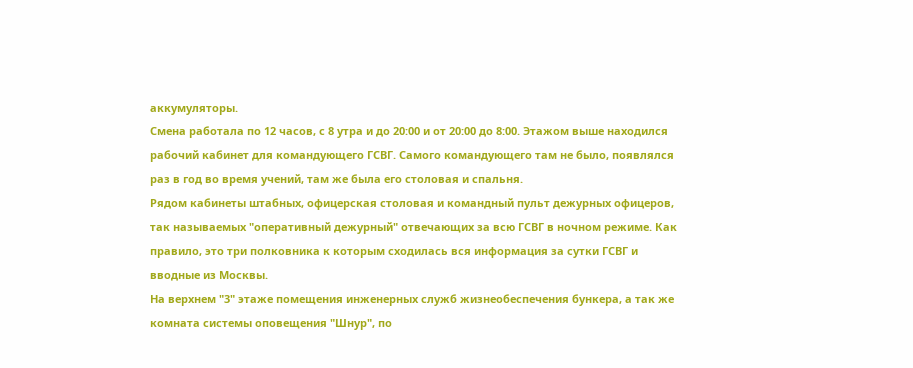аккумуляторы.
Смена работала по 12 часов, с 8 утра и до 20:00 и от 20:00 до 8:00. Этажом выше находился рабочий кабинет для командующего ГСВГ. Самого командующего там не было, появлялся раз в год во время учений, там же была его столовая и спальня.
Рядом кабинеты штабных, офицерская столовая и командный пульт дежурных офицеров, так называемых "оперативный дежурный" отвечающих за всю ГСВГ в ночном режиме. Как правило, это три полковника к которым сходилась вся информация за сутки ГСВГ и вводные из Москвы.
На верхнем "3" этаже помещения инженерных служб жизнеобеспечения бункера, а так же комната системы оповещения "Шнур", по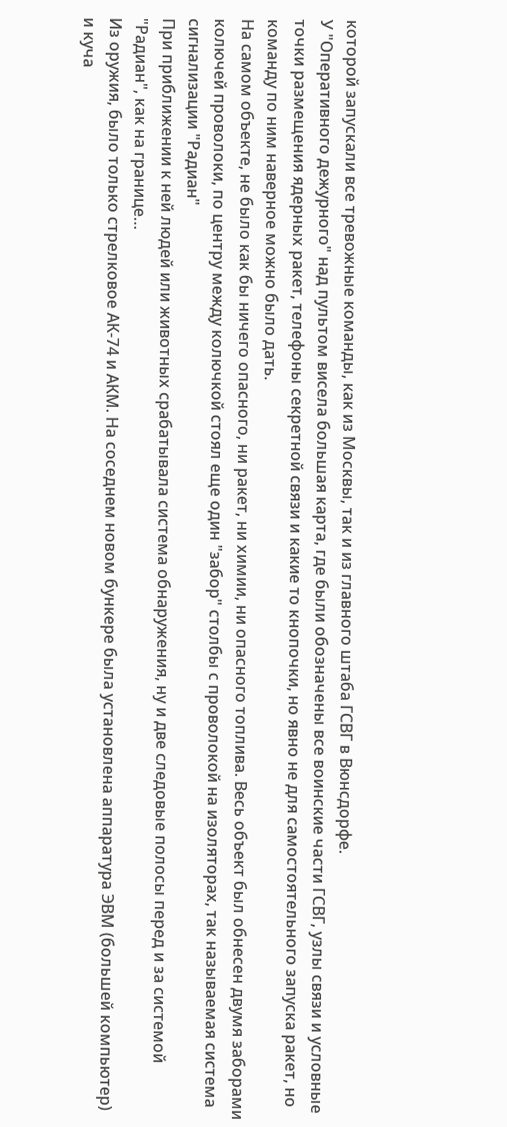которой запускали все тревожные команды, как из Москвы, так и из главного штаба ГСВГ в Вюнсдорфе.
У "Оперативного дежурного" над пультом висела большая карта, где были обозначены все воинские части ГСВГ, узлы связи и условные точки размещения ядерных ракет, телефоны секретной связи и какие то кнопочки, но явно не для самостоятельного запуска ракет, но команду по ним наверное можно было дать.
На самом объекте, не было как бы ничего опасного, ни ракет, ни химии, ни опасного топлива. Весь объект был обнесен двумя заборами колючей проволоки, по центру между колючкой стоял еще один "забор" столбы с проволокой на изоляторах, так называемая система сигнализации "Радиан"
При приближении к ней людей или животных срабатывала система обнаружения, ну и две следовые полосы перед и за системой "Радиан", как на границе…
Из оружия, было только стрелковое АК-74 и АКМ. На соседнем новом бункере была установлена аппаратура ЭВМ (большей компьютер) и куча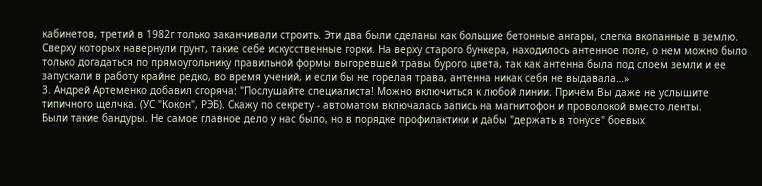кабинетов, третий в 1982г только заканчивали строить. Эти два были сделаны как большие бетонные ангары, слегка вкопанные в землю.
Сверху которых навернули грунт, такие себе искусственные горки. На верху старого бункера, находилось антенное поле, о нем можно было только догадаться по прямоугольнику правильной формы выгоревшей травы бурого цвета, так как антенна была под слоем земли и ее запускали в работу крайне редко, во время учений, и если бы не горелая трава, антенна никак себя не выдавала…»
3. Андрей Артеменко добавил сгоряча: "Послушайте специалиста! Можно включиться к любой линии. Причём Вы даже не услышите типичного щелчка. (УС "Кокон", РЭБ). Скажу по секрету - автоматом включалась запись на магнитофон и проволокой вместо ленты.
Были такие бандуры. Не самое главное дело у нас было, но в порядке профилактики и дабы "держать в тонусе" боевых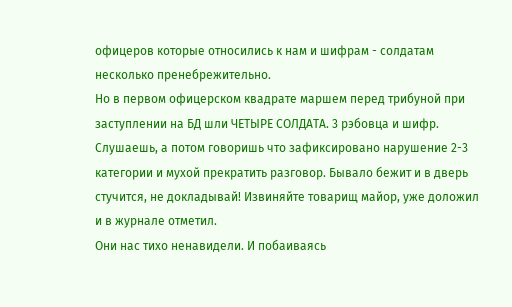офицеров которые относились к нам и шифрам - солдатам несколько пренебрежительно.
Но в первом офицерском квадрате маршем перед трибуной при заступлении на БД шли ЧЕТЫРЕ СОЛДАТА. 3 рэбовца и шифр.
Слушаешь, а потом говоришь что зафиксировано нарушение 2-3 категории и мухой прекратить разговор. Бывало бежит и в дверь стучится, не докладывай! Извиняйте товарищ майор, уже доложил и в журнале отметил.
Они нас тихо ненавидели. И побаиваясь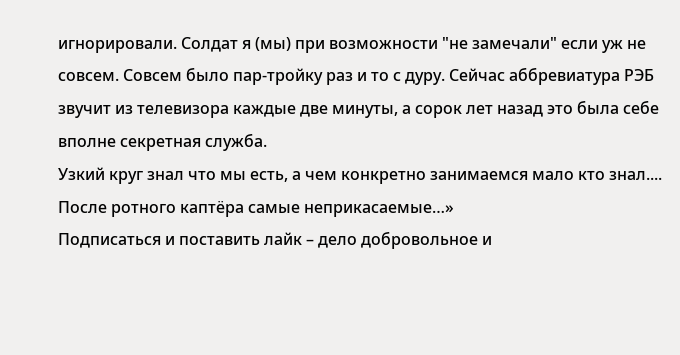игнорировали. Солдат я (мы) при возможности "не замечали" если уж не совсем. Совсем было пар-тройку раз и то с дуру. Сейчас аббревиатура РЭБ звучит из телевизора каждые две минуты, а сорок лет назад это была себе вполне секретная служба.
Узкий круг знал что мы есть, а чем конкретно занимаемся мало кто знал.... После ротного каптёра самые неприкасаемые…»
Подписаться и поставить лайк – дело добровольное и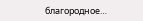благородное…